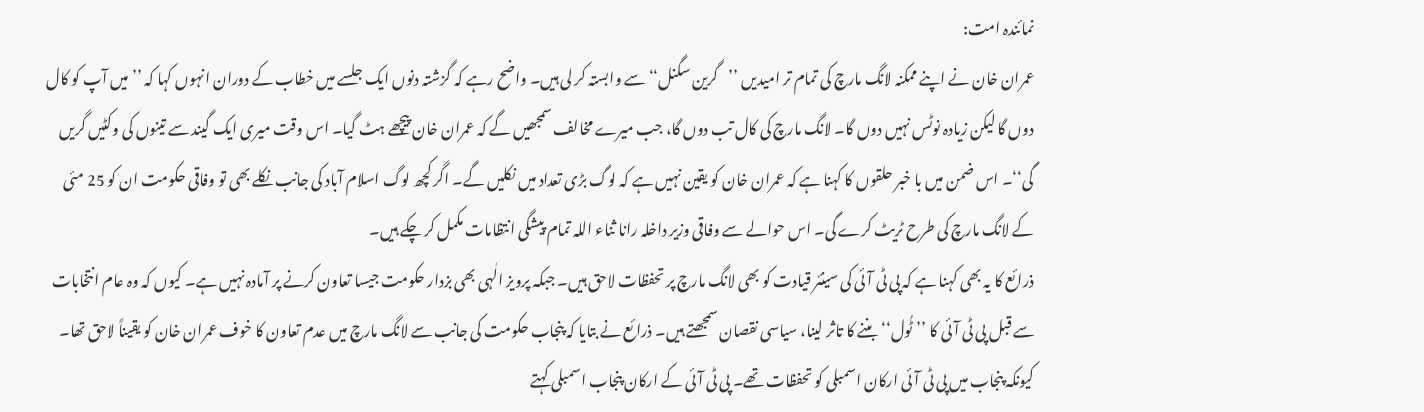نمائندہ امت:
عمران خان نے اپنے ممکنہ لانگ مارچ کی تمام تر امیدیں ’’گرین سگنل‘‘ سے وابستہ کر لی ہیں۔ واضح رہے کہ گزشتہ دنوں ایک جلسے میں خطاب کے دوران انہوں کہا کہ ’’میں آپ کو کال دوں گا لیکن زیادہ نوٹس نہیں دوں گا۔ لانگ مارچ کی کال تب دوں گا، جب میرے مخالف سمجھیں گے کہ عمران خان پیچھے ہٹ گیا۔ اس وقت میری ایک گیند سے تینوں کی وکٹیں گریں گی‘‘۔ اس ضمن میں با خبر حلقوں کا کہنا ہے کہ عمران خان کو یقین نہیں ہے کہ لوگ بڑی تعداد میں نکلیں گے۔ اگر کچھ لوگ اسلام آباد کی جانب نکلے بھی تو وفاقی حکومت ان کو 25 مئی کے لانگ مارچ کی طرح ٹریٹ کرے گی۔ اس حوالے سے وفاقی وزیر داخلہ رانا ثناء اللہ تمام پیشگی انتظامات مکمل کر چکے ہیں۔
ذرائع کا یہ بھی کہنا ہے کہ پی ٹی آئی کی سینئر قیادت کو بھی لانگ مارچ پر تحفظات لاحق ہیں۔ جبکہ پرویز الٰہی بھی بزدار حکومت جیسا تعاون کرنے پر آمادہ نہیں ہے۔ کیوں کہ وہ عام انتخابات سے قبل پی ٹی آئی کا ’’ٹُول‘‘ بننے کا تاثر لینا، سیاسی نقصان سمجھتے ہیں۔ ذرائع نے بتایا کہ پنجاب حکومت کی جانب سے لانگ مارچ میں عدم تعاون کا خوف عمران خان کو یقیناً لاحق تھا۔ کیونکہ پنجاب میں پی ٹی آئی ارکان اسمبلی کو تحفظات تھے۔ پی ٹی آئی کے ارکان پنجاب اسمبلی کہتے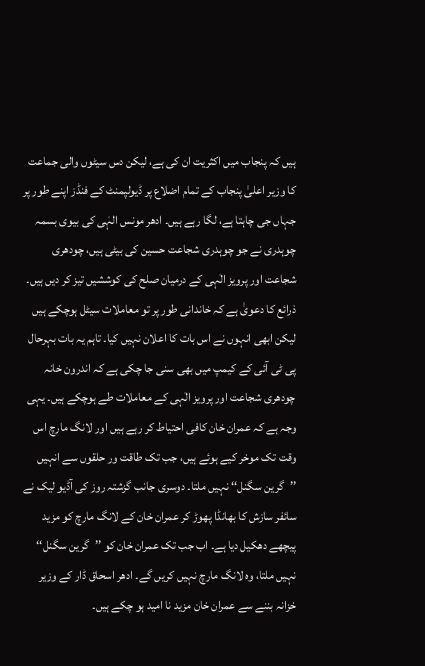ہیں کہ پنجاب میں اکثریت ان کی ہے، لیکن دس سیٹوں والی جماعت کا وزیر اعلیٰ پنجاب کے تمام اضلاع پر ڈیولپمنٹ کے فنڈز اپنے طور پر جہاں جی چاہتا ہے، لگا رہے ہیں۔ ادھر مونس الہٰی کی بیوی بسمہ چوہدری نے جو چوہدری شجاعت حسین کی بیٹی ہیں، چودھری شجاعت اور پرویز الٰہی کے درمیان صلح کی کوششیں تیز کر دیں ہیں۔ ذرائع کا دعویٰ ہے کہ خاندانی طور پر تو معاملات سیٹل ہوچکے ہیں لیکن ابھی انہوں نے اس بات کا اعلان نہیں کیا۔ تاہم یہ بات بہرحال پی ٹی آئی کے کیمپ میں بھی سنی جا چکی ہے کہ اندرون خانہ چودھری شجاعت اور پرویز الٰہی کے معاملات طے ہوچکے ہیں۔ یہی وجہ ہے کہ عمران خان کافی احتیاط کر رہے ہیں اور لانگ مارچ اس وقت تک موخر کیے ہوئے ہیں، جب تک طاقت ور حلقوں سے انہیں ’’گرین سگنل‘‘ نہیں ملتا۔ دوسری جانب گزشتہ روز کی آڈیو لیک نے سائفر سازش کا بھانڈا پھوڑ کر عمران خان کے لانگ مارچ کو مزید پیچھے دھکیل دیا ہے۔ اب جب تک عمران خان کو ’’گرین سگنل‘‘ نہیں ملتا، وہ لانگ مارچ نہیں کریں گے۔ ادھر اسحاق ڈار کے وزیر خزانہ بننے سے عمران خان مزید نا امید ہو چکے ہیں۔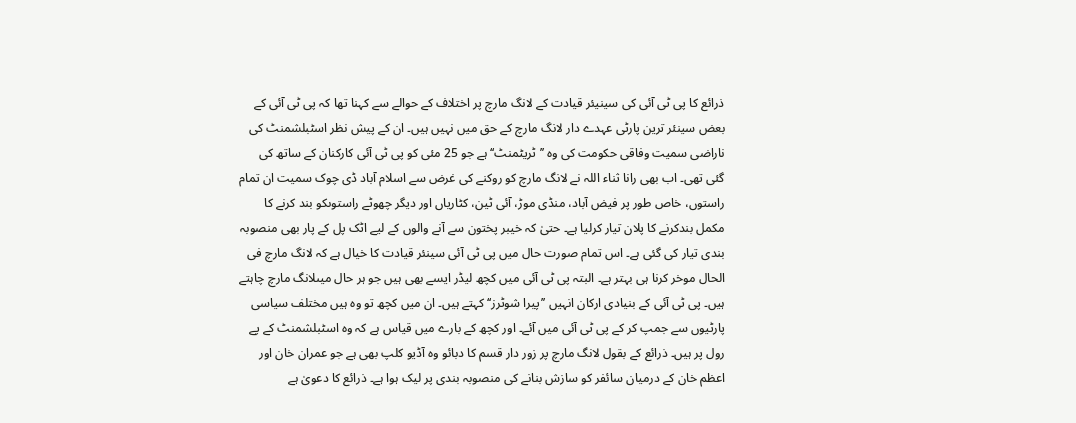ذرائع کا پی ٹی آئی کی سینیئر قیادت کے لانگ مارچ پر اختلاف کے حوالے سے کہنا تھا کہ پی ٹی آئی کے بعض سینئر ترین پارٹی عہدے دار لانگ مارچ کے حق میں نہیں ہیں۔ ان کے پیش نظر اسٹبلشمنٹ کی ناراضی سمیت وفاقی حکومت کی وہ ’’ٹریٹمنٹ‘‘ ہے جو 25 مئی کو پی ٹی آئی کارکنان کے ساتھ کی گئی تھی۔ اب بھی رانا ثناء اللہ نے لانگ مارچ کو روکنے کی غرض سے اسلام آباد ڈی چوک سمیت ان تمام راستوں، خاص طور پر فیض آباد، منڈی موڑ، آئی ٹین، کٹاریاں اور دیگر چھوٹے راستوںکو بند کرنے کا مکمل بندکرنے کا پلان تیار کرلیا ہے۔ حتیٰ کہ خیبر پختون سے آنے والوں کے لیے اٹک پل کے پار بھی منصوبہ بندی تیار کی گئی ہے۔ اس تمام صورت حال میں پی ٹی آئی سینئر قیادت کا خیال ہے کہ لانگ مارچ فی الحال موخر کرنا ہی بہتر ہے۔ البتہ پی ٹی آئی میں کچھ لیڈر ایسے بھی ہیں جو ہر حال میںلانگ مارچ چاہتے ہیں۔ پی ٹی آئی کے بنیادی ارکان انہیں ’’پیرا شوٹرز‘‘ کہتے ہیں۔ ان میں کچھ تو وہ ہیں مختلف سیاسی پارٹیوں سے جمپ کر کے پی ٹی آئی میں آئے۔ اور کچھ کے بارے میں قیاس ہے کہ وہ اسٹبلشمنٹ کے پے رول پر ہیں۔ ذرائع کے بقول لانگ مارچ پر زور دار قسم کا دبائو وہ آڈیو کلپ بھی ہے جو عمران خان اور اعظم خان کے درمیان سائفر کو سازش بنانے کی منصوبہ بندی پر لیک ہوا ہے۔ ذرائع کا دعویٰ ہے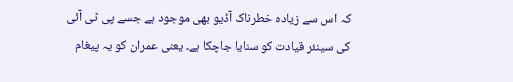کہ اس سے زیادہ خطرناک آڈیو بھی موجود ہے جسے پی ٹی آئی کی سینئر قیادت کو سنایا جاچکا ہے۔ یعنی عمران کو یہ پیغام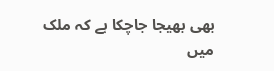بھی بھیجا جاچکا ہے کہ ملک میں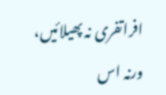افراتفری نہ پھیلائیں، ورنہ اس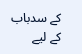کے سدباب کے لیے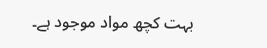بہت کچھ مواد موجود ہے۔